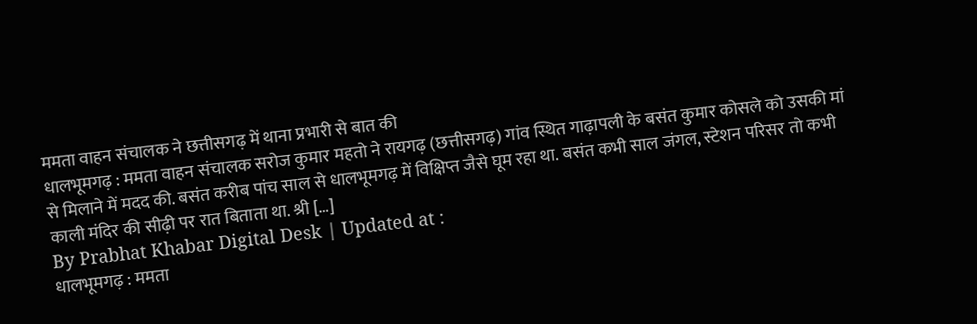ममता वाहन संचालक ने छत्तीसगढ़ में थाना प्रभारी से बात की
धालभूमगढ़ : ममता वाहन संचालक सरोज कुमार महतो ने रायगढ़ (छत्तीसगढ़) गांव स्थित गाढ़ापली के बसंत कुमार कोसले को उसकी मां से मिलाने में मदद की. बसंत करीब पांच साल से धालभूमगढ़ में विक्षिप्त जैसे घूम रहा था. बसंत कभी साल जंगल, स्टेशन परिसर तो कभी काली मंदिर की सीढ़ी पर रात बिताता था. श्री […]
By Prabhat Khabar Digital Desk | Updated at :
धालभूमगढ़ : ममता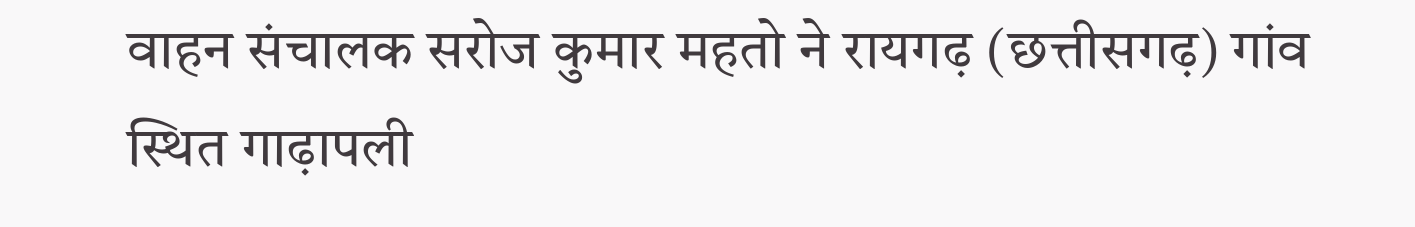वाहन संचालक सरोज कुमार महतो ने रायगढ़ (छत्तीसगढ़) गांव स्थित गाढ़ापली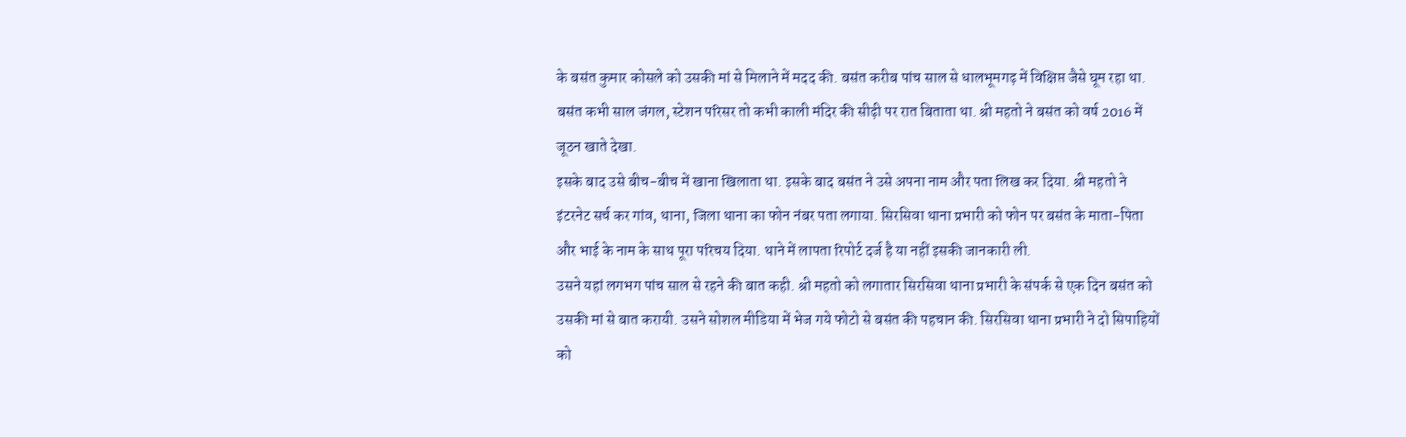के बसंत कुमार कोसले को उसकी मां से मिलाने में मदद की. बसंत करीब पांच साल से धालभूमगढ़ में विक्षिप्त जैसे घूम रहा था. बसंत कभी साल जंगल, स्टेशन परिसर तो कभी काली मंदिर की सीढ़ी पर रात बिताता था. श्री महतो ने बसंत को वर्ष 2016 में जूठन खाते देखा.
इसके बाद उसे बीच-बीच में खाना खिलाता था. इसके बाद बसंत ने उसे अपना नाम और पता लिख कर दिया. श्री महतो ने इंटरनेट सर्च कर गांव, थाना, जिला थाना का फोन नंबर पता लगाया. सिरसिवा थाना प्रभारी को फोन पर बसंत के माता-पिता और भाई के नाम के साथ पूरा परिचय दिया. थाने में लापता रिपोर्ट दर्ज है या नहीं इसकी जानकारी ली.
उसने यहां लगभग पांच साल से रहने की बात कही. श्री महतो को लगातार सिरसिवा थाना प्रभारी के संपर्क से एक दिन बसंत को उसकी मां से बात करायी. उसने सोशल मीडिया में भेज गये फोटो से बसंत की पहचान की. सिरसिवा थाना प्रभारी ने दो सिपाहियों को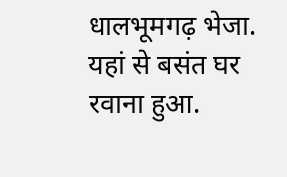धालभूमगढ़ भेजा. यहां से बसंत घर रवाना हुआ.